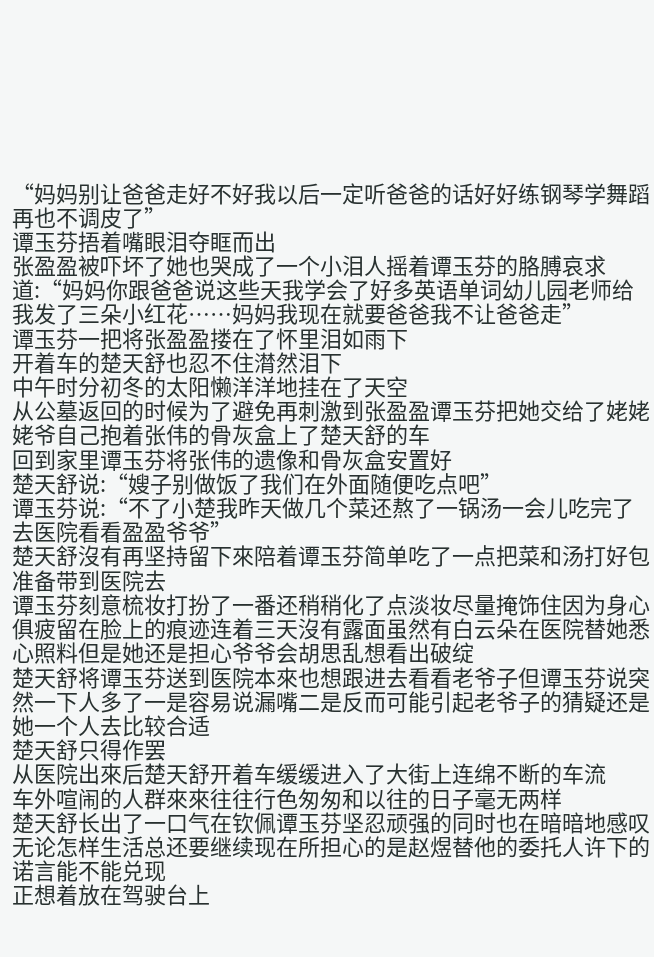“妈妈别让爸爸走好不好我以后一定听爸爸的话好好练钢琴学舞蹈再也不调皮了”
谭玉芬捂着嘴眼泪夺眶而出
张盈盈被吓坏了她也哭成了一个小泪人摇着谭玉芬的胳膊哀求道:“妈妈你跟爸爸说这些天我学会了好多英语单词幼儿园老师给我发了三朵小红花……妈妈我现在就要爸爸我不让爸爸走”
谭玉芬一把将张盈盈搂在了怀里泪如雨下
开着车的楚天舒也忍不住潸然泪下
中午时分初冬的太阳懒洋洋地挂在了天空
从公墓返回的时候为了避免再刺激到张盈盈谭玉芬把她交给了姥姥姥爷自己抱着张伟的骨灰盒上了楚天舒的车
回到家里谭玉芬将张伟的遗像和骨灰盒安置好
楚天舒说:“嫂子别做饭了我们在外面随便吃点吧”
谭玉芬说:“不了小楚我昨天做几个菜还熬了一锅汤一会儿吃完了去医院看看盈盈爷爷”
楚天舒沒有再坚持留下來陪着谭玉芬简单吃了一点把菜和汤打好包准备带到医院去
谭玉芬刻意梳妆打扮了一番还稍稍化了点淡妆尽量掩饰住因为身心俱疲留在脸上的痕迹连着三天沒有露面虽然有白云朵在医院替她悉心照料但是她还是担心爷爷会胡思乱想看出破绽
楚天舒将谭玉芬送到医院本來也想跟进去看看老爷子但谭玉芬说突然一下人多了一是容易说漏嘴二是反而可能引起老爷子的猜疑还是她一个人去比较合适
楚天舒只得作罢
从医院出來后楚天舒开着车缓缓进入了大街上连绵不断的车流
车外喧闹的人群來來往往行色匆匆和以往的日子毫无两样
楚天舒长出了一口气在钦佩谭玉芬坚忍顽强的同时也在暗暗地感叹无论怎样生活总还要继续现在所担心的是赵煜替他的委托人许下的诺言能不能兑现
正想着放在驾驶台上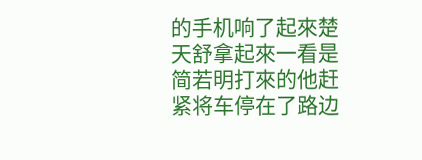的手机响了起來楚天舒拿起來一看是简若明打來的他赶紧将车停在了路边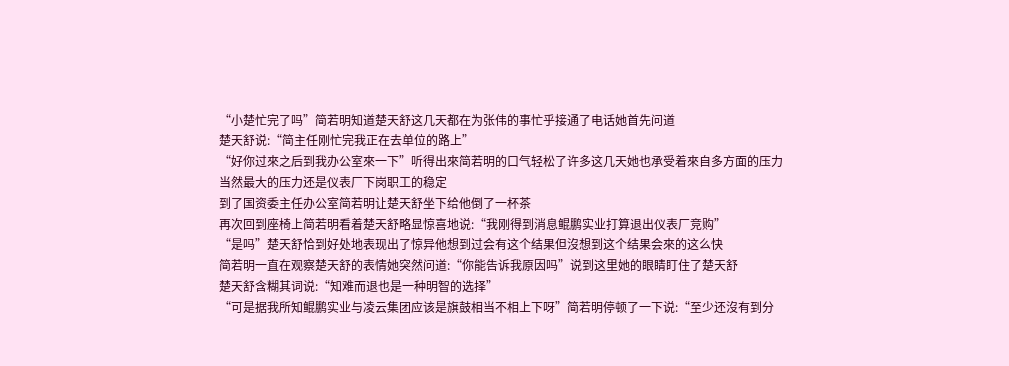“小楚忙完了吗”简若明知道楚天舒这几天都在为张伟的事忙乎接通了电话她首先问道
楚天舒说:“简主任刚忙完我正在去单位的路上”
“好你过來之后到我办公室來一下”听得出來简若明的口气轻松了许多这几天她也承受着來自多方面的压力当然最大的压力还是仪表厂下岗职工的稳定
到了国资委主任办公室简若明让楚天舒坐下给他倒了一杯茶
再次回到座椅上简若明看着楚天舒略显惊喜地说:“我刚得到消息鲲鹏实业打算退出仪表厂竞购”
“是吗”楚天舒恰到好处地表现出了惊异他想到过会有这个结果但沒想到这个结果会來的这么快
简若明一直在观察楚天舒的表情她突然问道:“你能告诉我原因吗”说到这里她的眼睛盯住了楚天舒
楚天舒含糊其词说:“知难而退也是一种明智的选择”
“可是据我所知鲲鹏实业与凌云集团应该是旗鼓相当不相上下呀”简若明停顿了一下说:“至少还沒有到分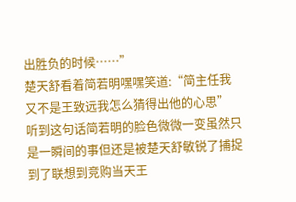出胜负的时候……”
楚天舒看着简若明嘿嘿笑道:“简主任我又不是王致远我怎么猜得出他的心思”
听到这句话简若明的脸色微微一变虽然只是一瞬间的事但还是被楚天舒敏锐了捕捉到了联想到竞购当天王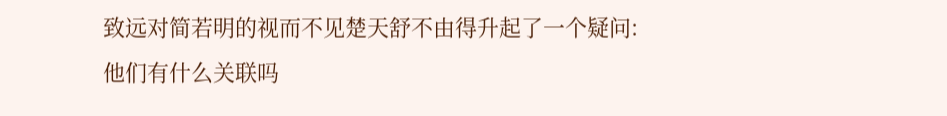致远对简若明的视而不见楚天舒不由得升起了一个疑问:他们有什么关联吗